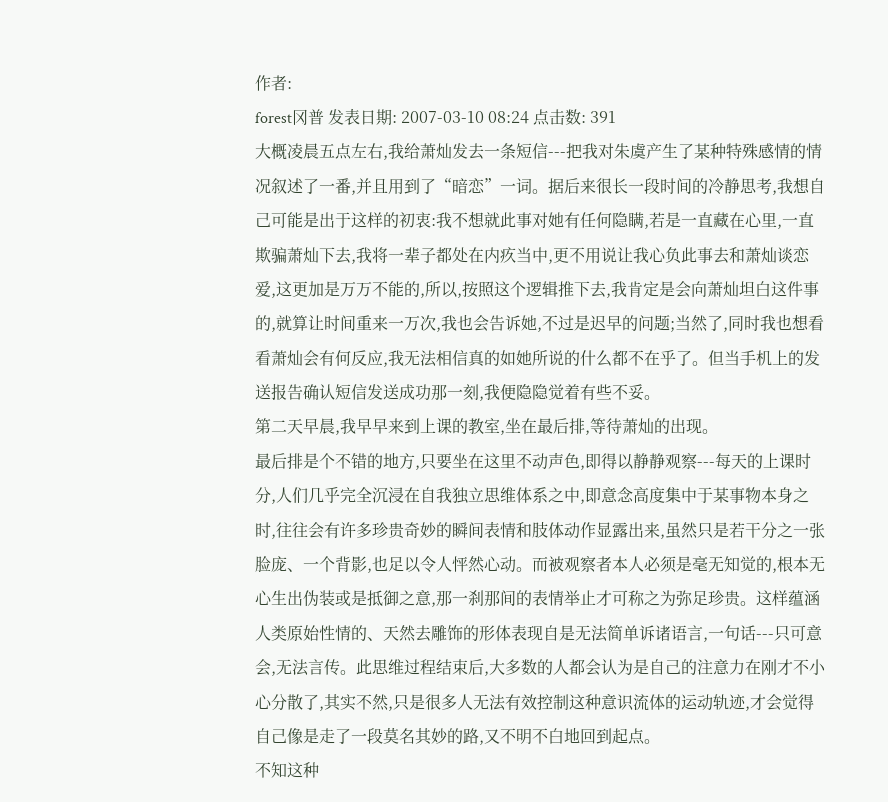作者:
forest冈普 发表日期: 2007-03-10 08:24 点击数: 391
大概凌晨五点左右,我给萧灿发去一条短信---把我对朱虞产生了某种特殊感情的情况叙述了一番,并且用到了“暗恋”一词。据后来很长一段时间的冷静思考,我想自己可能是出于这样的初衷:我不想就此事对她有任何隐瞒,若是一直藏在心里,一直欺骗萧灿下去,我将一辈子都处在内疚当中,更不用说让我心负此事去和萧灿谈恋爱,这更加是万万不能的,所以,按照这个逻辑推下去,我肯定是会向萧灿坦白这件事的,就算让时间重来一万次,我也会告诉她,不过是迟早的问题;当然了,同时我也想看看萧灿会有何反应,我无法相信真的如她所说的什么都不在乎了。但当手机上的发送报告确认短信发送成功那一刻,我便隐隐觉着有些不妥。
第二天早晨,我早早来到上课的教室,坐在最后排,等待萧灿的出现。
最后排是个不错的地方,只要坐在这里不动声色,即得以静静观察---每天的上课时分,人们几乎完全沉浸在自我独立思维体系之中,即意念高度集中于某事物本身之时,往往会有许多珍贵奇妙的瞬间表情和肢体动作显露出来,虽然只是若干分之一张脸庞、一个背影,也足以令人怦然心动。而被观察者本人必须是毫无知觉的,根本无心生出伪装或是抵御之意,那一刹那间的表情举止才可称之为弥足珍贵。这样蕴涵人类原始性情的、天然去雕饰的形体表现自是无法简单诉诸语言,一句话---只可意会,无法言传。此思维过程结束后,大多数的人都会认为是自己的注意力在刚才不小心分散了,其实不然,只是很多人无法有效控制这种意识流体的运动轨迹,才会觉得自己像是走了一段莫名其妙的路,又不明不白地回到起点。
不知这种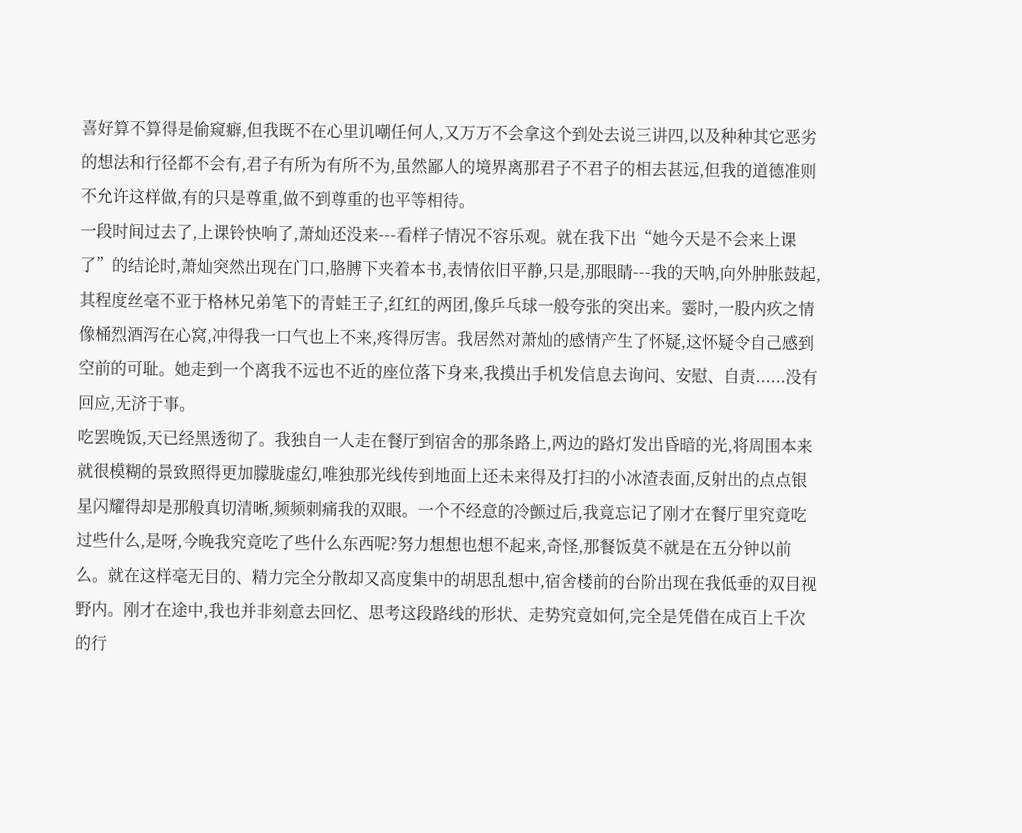喜好算不算得是偷窥癖,但我既不在心里讥嘲任何人,又万万不会拿这个到处去说三讲四,以及种种其它恶劣的想法和行径都不会有,君子有所为有所不为,虽然鄙人的境界离那君子不君子的相去甚远,但我的道德准则不允许这样做,有的只是尊重,做不到尊重的也平等相待。
一段时间过去了,上课铃快响了,萧灿还没来---看样子情况不容乐观。就在我下出“她今天是不会来上课了”的结论时,萧灿突然出现在门口,胳膊下夹着本书,表情依旧平静,只是,那眼睛---我的天呐,向外肿胀鼓起,其程度丝毫不亚于格林兄弟笔下的青蛙王子,红红的两团,像乒乓球一般夸张的突出来。霎时,一股内疚之情像桶烈酒泻在心窝,冲得我一口气也上不来,疼得厉害。我居然对萧灿的感情产生了怀疑,这怀疑令自己感到空前的可耻。她走到一个离我不远也不近的座位落下身来,我摸出手机发信息去询问、安慰、自责......没有回应,无济于事。
吃罢晚饭,天已经黑透彻了。我独自一人走在餐厅到宿舍的那条路上,两边的路灯发出昏暗的光,将周围本来就很模糊的景致照得更加朦胧虚幻,唯独那光线传到地面上还未来得及打扫的小冰渣表面,反射出的点点银星闪耀得却是那般真切清晰,频频刺痛我的双眼。一个不经意的冷颤过后,我竟忘记了刚才在餐厅里究竟吃过些什么,是呀,今晚我究竟吃了些什么东西呢?努力想想也想不起来,奇怪,那餐饭莫不就是在五分钟以前么。就在这样毫无目的、精力完全分散却又高度集中的胡思乱想中,宿舍楼前的台阶出现在我低垂的双目视野内。刚才在途中,我也并非刻意去回忆、思考这段路线的形状、走势究竟如何,完全是凭借在成百上千次的行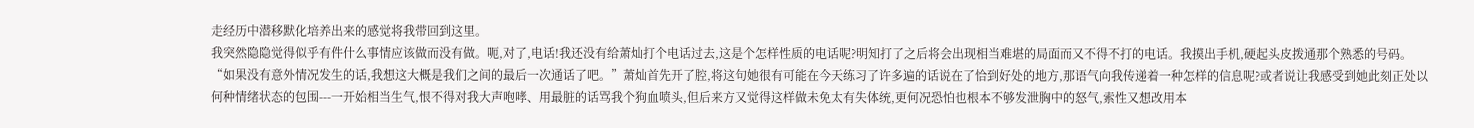走经历中潜移默化培养出来的感觉将我带回到这里。
我突然隐隐觉得似乎有件什么事情应该做而没有做。呃,对了,电话!我还没有给萧灿打个电话过去,这是个怎样性质的电话呢?明知打了之后将会出现相当难堪的局面而又不得不打的电话。我摸出手机,硬起头皮拨通那个熟悉的号码。
“如果没有意外情况发生的话,我想这大概是我们之间的最后一次通话了吧。”萧灿首先开了腔,将这句她很有可能在今天练习了许多遍的话说在了恰到好处的地方,那语气向我传递着一种怎样的信息呢?或者说让我感受到她此刻正处以何种情绪状态的包围---一开始相当生气,恨不得对我大声咆哮、用最脏的话骂我个狗血喷头,但后来方又觉得这样做未免太有失体统,更何况恐怕也根本不够发泄胸中的怒气,索性又想改用本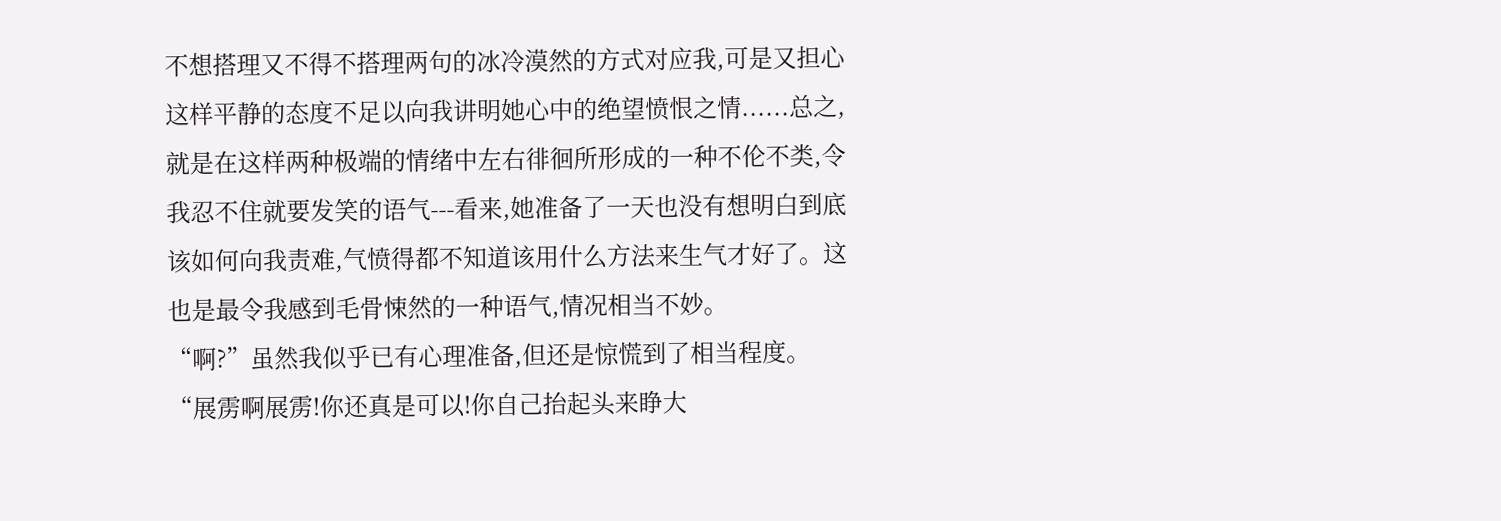不想搭理又不得不搭理两句的冰冷漠然的方式对应我,可是又担心这样平静的态度不足以向我讲明她心中的绝望愤恨之情......总之,就是在这样两种极端的情绪中左右徘徊所形成的一种不伦不类,令我忍不住就要发笑的语气---看来,她准备了一天也没有想明白到底该如何向我责难,气愤得都不知道该用什么方法来生气才好了。这也是最令我感到毛骨悚然的一种语气,情况相当不妙。
“啊?”虽然我似乎已有心理准备,但还是惊慌到了相当程度。
“展雳啊展雳!你还真是可以!你自己抬起头来睁大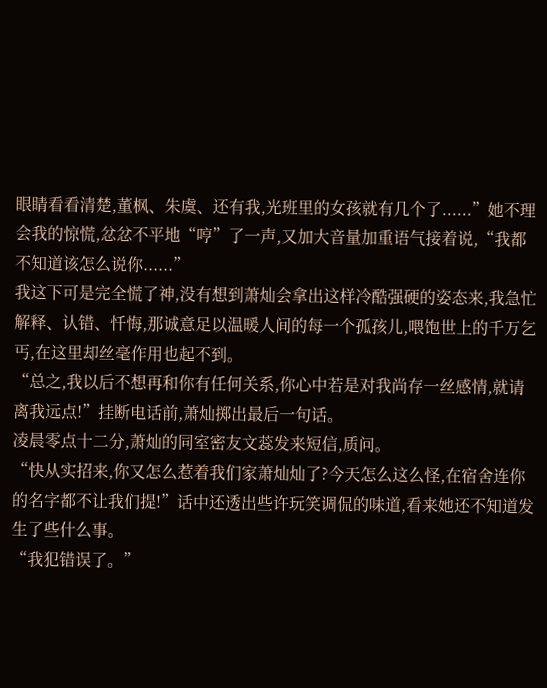眼睛看看清楚,董枫、朱虞、还有我,光班里的女孩就有几个了......”她不理会我的惊慌,忿忿不平地“哼”了一声,又加大音量加重语气接着说,“我都不知道该怎么说你......”
我这下可是完全慌了神,没有想到萧灿会拿出这样冷酷强硬的姿态来,我急忙解释、认错、忏悔,那诚意足以温暖人间的每一个孤孩儿,喂饱世上的千万乞丐,在这里却丝毫作用也起不到。
“总之,我以后不想再和你有任何关系,你心中若是对我尚存一丝感情,就请离我远点!”挂断电话前,萧灿掷出最后一句话。
凌晨零点十二分,萧灿的同室密友文蕊发来短信,质问。
“快从实招来,你又怎么惹着我们家萧灿灿了?今天怎么这么怪,在宿舍连你的名字都不让我们提!”话中还透出些许玩笑调侃的味道,看来她还不知道发生了些什么事。
“我犯错误了。”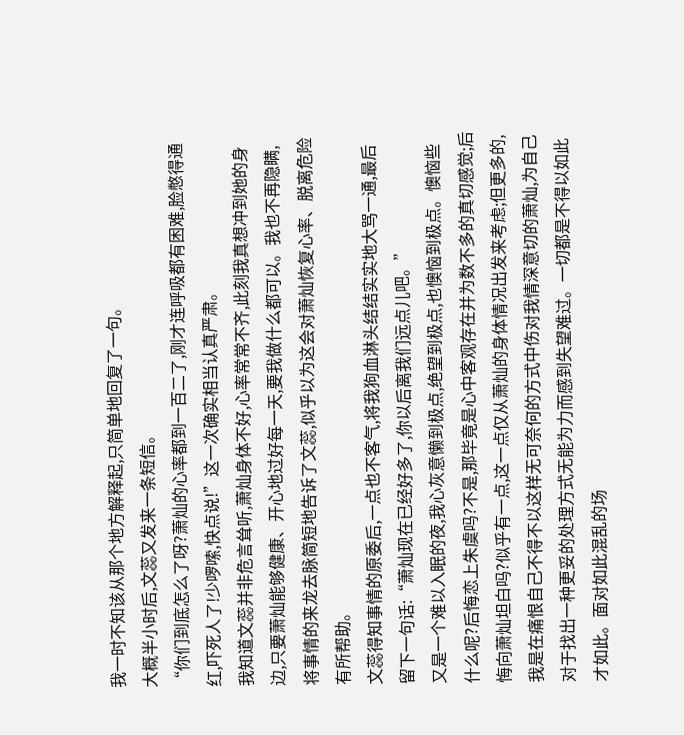我一时不知该从那个地方解释起,只简单地回复了一句。
大概半小时后,文蕊又发来一条短信。
“你们到底怎么了呀?萧灿的心率都到一百二了,刚才连呼吸都有困难,脸憋得通红,吓死人了!少啰嗦,快点说!”这一次确实相当认真严肃。
我知道文蕊并非危言耸听,萧灿身体不好,心率常常不齐,此刻我真想冲到她的身边,只要萧灿能够健康、开心地过好每一天,要我做什么都可以。我也不再隐瞒,将事情的来龙去脉简短地告诉了文蕊,似乎以为这会对萧灿恢复心率、脱离危险有所帮助。
文蕊得知事情的原委后,一点也不客气,将我狗血淋头结结实实地大骂一通,最后留下一句话:“萧灿现在已经好多了,你以后离我们远点儿吧。”
又是一个难以入眠的夜,我心灰意懒到极点,绝望到极点,也懊恼到极点。懊恼些什么呢?后悔恋上朱虞吗?不是,那毕竟是心中客观存在并为数不多的真切感觉;后悔向萧灿坦白吗?似乎有一点,这一点仅从萧灿的身体情况出发来考虑;但更多的,我是在痛恨自己不得不以这样无可奈何的方式中伤对我情深意切的萧灿,为自己对于找出一种更妥的处理方式无能为力而感到失望难过。一切都是不得以如此才如此。面对如此混乱的场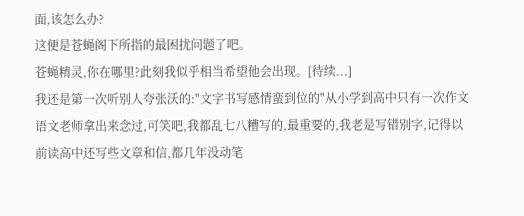面,该怎么办?
这便是苍蝇阁下所指的最困扰问题了吧。
苍蝇精灵,你在哪里?此刻我似乎相当希望他会出现。[待续...]
我还是第一次听别人夸张沃的:"文字书写感情蛮到位的"从小学到高中只有一次作文语文老师拿出来念过,可笑吧,我都乱七八糟写的,最重要的,我老是写错别字,记得以前读高中还写些文章和信,都几年没动笔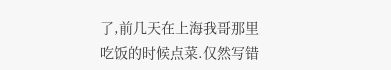了,前几天在上海我哥那里吃饭的时候点菜.仅然写错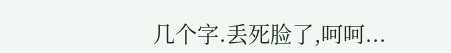几个字.丢死脸了,呵呵...